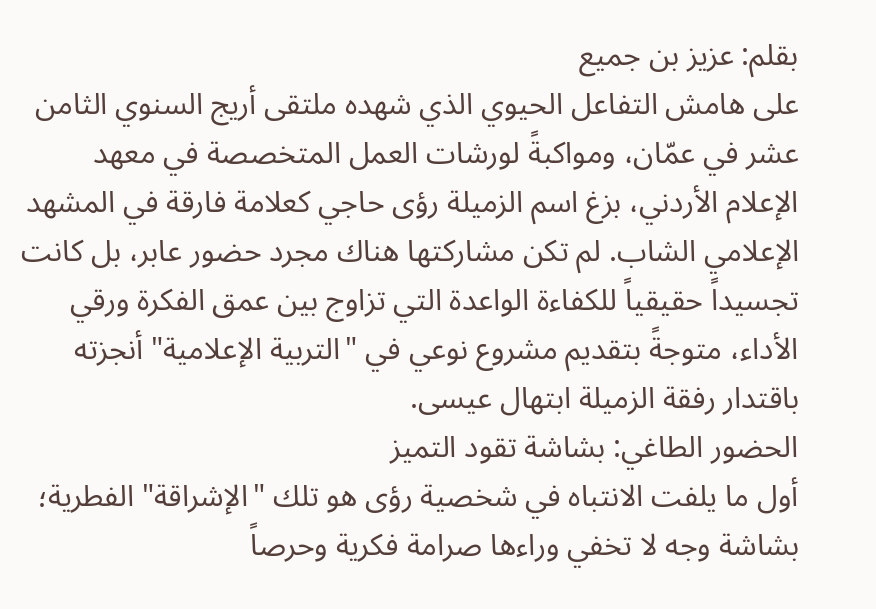بقلم: عزيز بن جميع
على هامش التفاعل الحيوي الذي شهده ملتقى أريج السنوي الثامن عشر في عمّان، ومواكبةً لورشات العمل المتخصصة في معهد الإعلام الأردني، بزغ اسم الزميلة رؤى حاجي كعلامة فارقة في المشهد الإعلامي الشاب. لم تكن مشاركتها هناك مجرد حضور عابر، بل كانت تجسيداً حقيقياً للكفاءة الواعدة التي تزاوج بين عمق الفكرة ورقي الأداء، متوجةً بتقديم مشروع نوعي في "التربية الإعلامية" أنجزته باقتدار رفقة الزميلة ابتهال عيسى.
الحضور الطاغي: بشاشة تقود التميز
أول ما يلفت الانتباه في شخصية رؤى هو تلك "الإشراقة" الفطرية؛ بشاشة وجه لا تخفي وراءها صرامة فكرية وحرصاً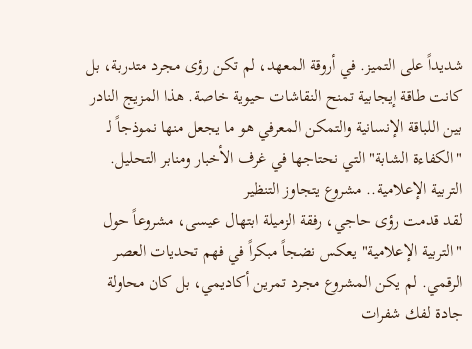شديداً على التميز. في أروقة المعهد، لم تكن رؤى مجرد متدربة، بل كانت طاقة إيجابية تمنح النقاشات حيوية خاصة. هذا المزيج النادر بين اللباقة الإنسانية والتمكن المعرفي هو ما يجعل منها نموذجاً لـ "الكفاءة الشابة" التي نحتاجها في غرف الأخبار ومنابر التحليل.
التربية الإعلامية.. مشروع يتجاوز التنظير
لقد قدمت رؤى حاجي، رفقة الزميلة ابتهال عيسى، مشروعاً حول "التربية الإعلامية" يعكس نضجاً مبكراً في فهم تحديات العصر الرقمي. لم يكن المشروع مجرد تمرين أكاديمي، بل كان محاولة جادة لفك شفرات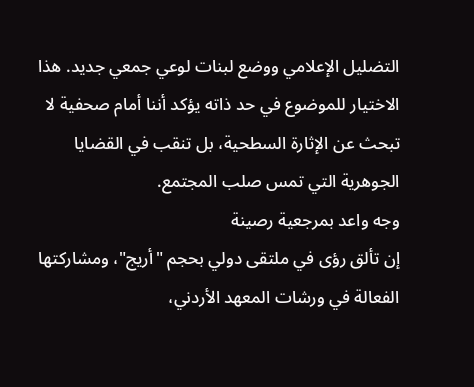التضليل الإعلامي ووضع لبنات لوعي جمعي جديد. هذا الاختيار للموضوع في حد ذاته يؤكد أننا أمام صحفية لا تبحث عن الإثارة السطحية، بل تنقب في القضايا الجوهرية التي تمس صلب المجتمع.
وجه واعد بمرجعية رصينة
إن تألق رؤى في ملتقى دولي بحجم "أريج"، ومشاركتها الفعالة في ورشات المعهد الأردني،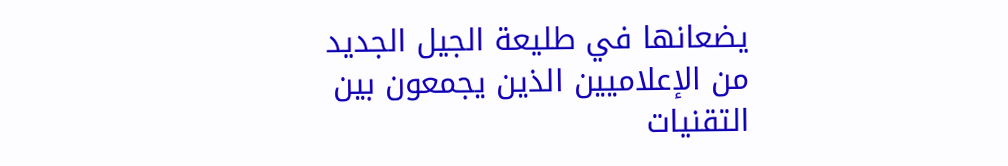يضعانها في طليعة الجيل الجديد من الإعلاميين الذين يجمعون بين التقنيات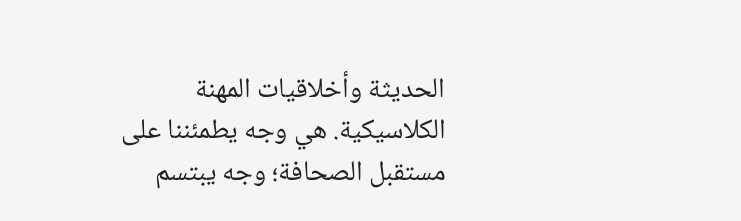الحديثة وأخلاقيات المهنة الكلاسيكية. هي وجه يطمئننا على مستقبل الصحافة؛ وجه يبتسم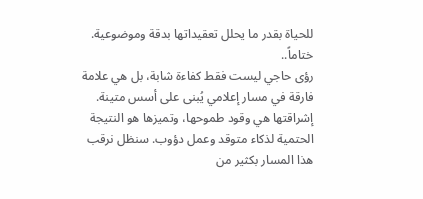للحياة بقدر ما يحلل تعقيداتها بدقة وموضوعية.
ختاماً..
رؤى حاجي ليست فقط كفاءة شابة، بل هي علامة فارقة في مسار إعلامي يُبنى على أسس متينة. إشراقتها هي وقود طموحها، وتميزها هو النتيجة الحتمية لذكاء متوقد وعمل دؤوب. سنظل نرقب هذا المسار بكثير من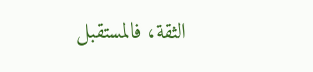الثقة، فالمستقبل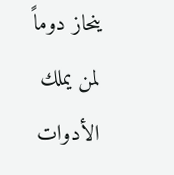ينحاز دوماً لمن يملك الأدوات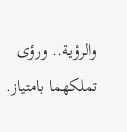والرؤية.. ورؤى تملكهما بامتياز.